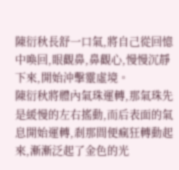陳衍秋長舒一口氣,將自己從回憶中喚回,眼觀鼻,鼻觀心,慢慢沉靜下來,開始沖擊靈虛境。
陳衍秋將體內氣珠運轉,那氣珠先是緩慢的左右搖動,而后表面的氣息開始運轉,剎那間便瘋狂轉動起來,漸漸泛起了金色的光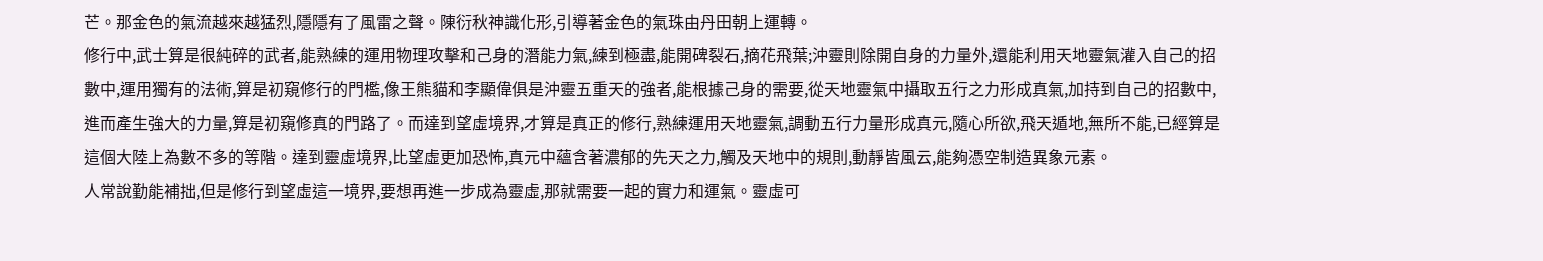芒。那金色的氣流越來越猛烈,隱隱有了風雷之聲。陳衍秋神識化形,引導著金色的氣珠由丹田朝上運轉。
修行中,武士算是很純碎的武者,能熟練的運用物理攻擊和己身的潛能力氣,練到極盡,能開碑裂石,摘花飛葉;沖靈則除開自身的力量外,還能利用天地靈氣灌入自己的招數中,運用獨有的法術,算是初窺修行的門檻,像王熊貓和李顯偉俱是沖靈五重天的強者,能根據己身的需要,從天地靈氣中攝取五行之力形成真氣,加持到自己的招數中,進而產生強大的力量,算是初窺修真的門路了。而達到望虛境界,才算是真正的修行,熟練運用天地靈氣,調動五行力量形成真元,隨心所欲,飛天遁地,無所不能,已經算是這個大陸上為數不多的等階。達到靈虛境界,比望虛更加恐怖,真元中蘊含著濃郁的先天之力,觸及天地中的規則,動靜皆風云,能夠憑空制造異象元素。
人常說勤能補拙,但是修行到望虛這一境界,要想再進一步成為靈虛,那就需要一起的實力和運氣。靈虛可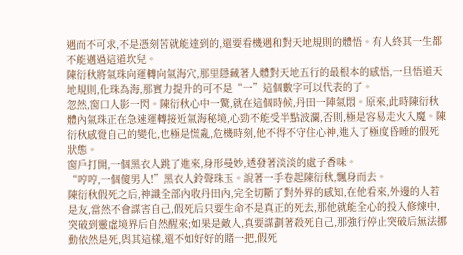遇而不可求,不是憑刻苦就能達到的,還要看機遇和對天地規則的體悟。有人終其一生都不能邁過這道坎兒。
陳衍秋將氣珠向運轉向氣海穴,那里隱藏著人體對天地五行的最根本的感悟,一旦悟道天地規則,化珠為海,那實力提升的可不是“一”這個數字可以代表的了。
忽然,窗口人影一閃。陳衍秋心中一驚,就在這個時候,丹田一陣氣悶。原來,此時陳衍秋體內氣珠正在急速運轉接近氣海秘境,心勁不能受半點波瀾,否則,極是容易走火入魔。陳衍秋感覺自己的變化,也極是慌亂,危機時刻,他不得不守住心神,進入了極度昏睡的假死狀態。
窗戶打開,一個黑衣人跳了進來,身形曼妙,透發著淡淡的處子香味。
“哼哼,一個傻男人!”黑衣人鈴聲珠玉。說著一手卷起陳衍秋,飄身而去。
陳衍秋假死之后,神識全部內收丹田內,完全切斷了對外界的感知,在他看來,外邊的人若是友,當然不會謀害自己,假死后只要生命不是真正的死去,那他就能全心的投入修煉中,突破到靈虛境界后自然醒來;如果是敵人,真要謀劃著殺死自己,那強行停止突破后無法挪動依然是死,與其這樣,還不如好好的賭一把,假死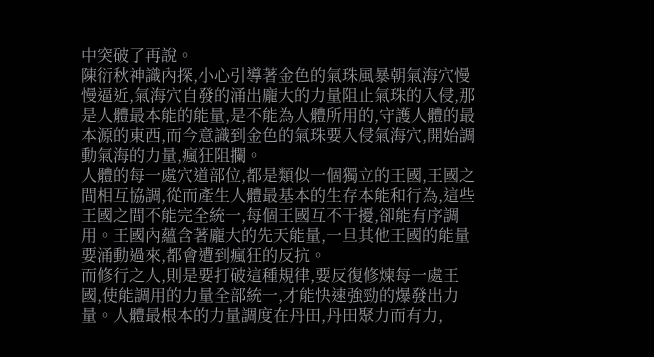中突破了再說。
陳衍秋神識內探,小心引導著金色的氣珠風暴朝氣海穴慢慢逼近,氣海穴自發的涌出龐大的力量阻止氣珠的入侵,那是人體最本能的能量,是不能為人體所用的,守護人體的最本源的東西,而今意識到金色的氣珠要入侵氣海穴,開始調動氣海的力量,瘋狂阻攔。
人體的每一處穴道部位,都是類似一個獨立的王國,王國之間相互協調,從而產生人體最基本的生存本能和行為,這些王國之間不能完全統一,每個王國互不干擾,卻能有序調用。王國內蘊含著龐大的先天能量,一旦其他王國的能量要涌動過來,都會遭到瘋狂的反抗。
而修行之人,則是要打破這種規律,要反復修煉每一處王國,使能調用的力量全部統一,才能快速強勁的爆發出力量。人體最根本的力量調度在丹田,丹田聚力而有力,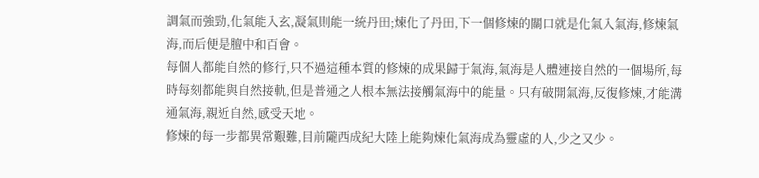調氣而強勁,化氣能入玄,凝氣則能一統丹田;煉化了丹田,下一個修煉的關口就是化氣入氣海,修煉氣海,而后便是膻中和百會。
每個人都能自然的修行,只不過這種本質的修煉的成果歸于氣海,氣海是人體連接自然的一個場所,每時每刻都能與自然接軌,但是普通之人根本無法接觸氣海中的能量。只有破開氣海,反復修煉,才能溝通氣海,親近自然,感受天地。
修煉的每一步都異常艱難,目前隴西成紀大陸上能夠煉化氣海成為靈虛的人,少之又少。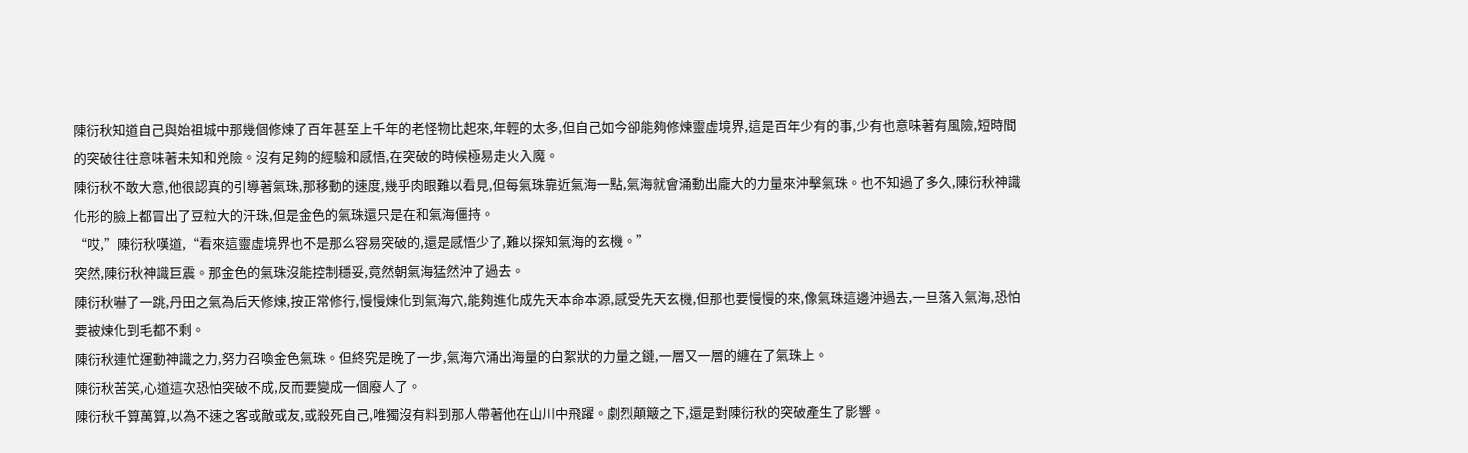陳衍秋知道自己與始祖城中那幾個修煉了百年甚至上千年的老怪物比起來,年輕的太多,但自己如今卻能夠修煉靈虛境界,這是百年少有的事,少有也意味著有風險,短時間的突破往往意味著未知和兇險。沒有足夠的經驗和感悟,在突破的時候極易走火入魔。
陳衍秋不敢大意,他很認真的引導著氣珠,那移動的速度,幾乎肉眼難以看見,但每氣珠靠近氣海一點,氣海就會涌動出龐大的力量來沖擊氣珠。也不知過了多久,陳衍秋神識化形的臉上都冒出了豆粒大的汗珠,但是金色的氣珠還只是在和氣海僵持。
“哎,”陳衍秋嘆道,“看來這靈虛境界也不是那么容易突破的,還是感悟少了,難以探知氣海的玄機。”
突然,陳衍秋神識巨震。那金色的氣珠沒能控制穩妥,竟然朝氣海猛然沖了過去。
陳衍秋嚇了一跳,丹田之氣為后天修煉,按正常修行,慢慢煉化到氣海穴,能夠進化成先天本命本源,感受先天玄機,但那也要慢慢的來,像氣珠這邊沖過去,一旦落入氣海,恐怕要被煉化到毛都不剩。
陳衍秋連忙運動神識之力,努力召喚金色氣珠。但終究是晚了一步,氣海穴涌出海量的白絮狀的力量之鏈,一層又一層的纏在了氣珠上。
陳衍秋苦笑,心道這次恐怕突破不成,反而要變成一個廢人了。
陳衍秋千算萬算,以為不速之客或敵或友,或殺死自己,唯獨沒有料到那人帶著他在山川中飛躍。劇烈顛簸之下,還是對陳衍秋的突破產生了影響。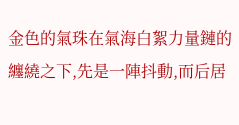金色的氣珠在氣海白絮力量鏈的纏繞之下,先是一陣抖動,而后居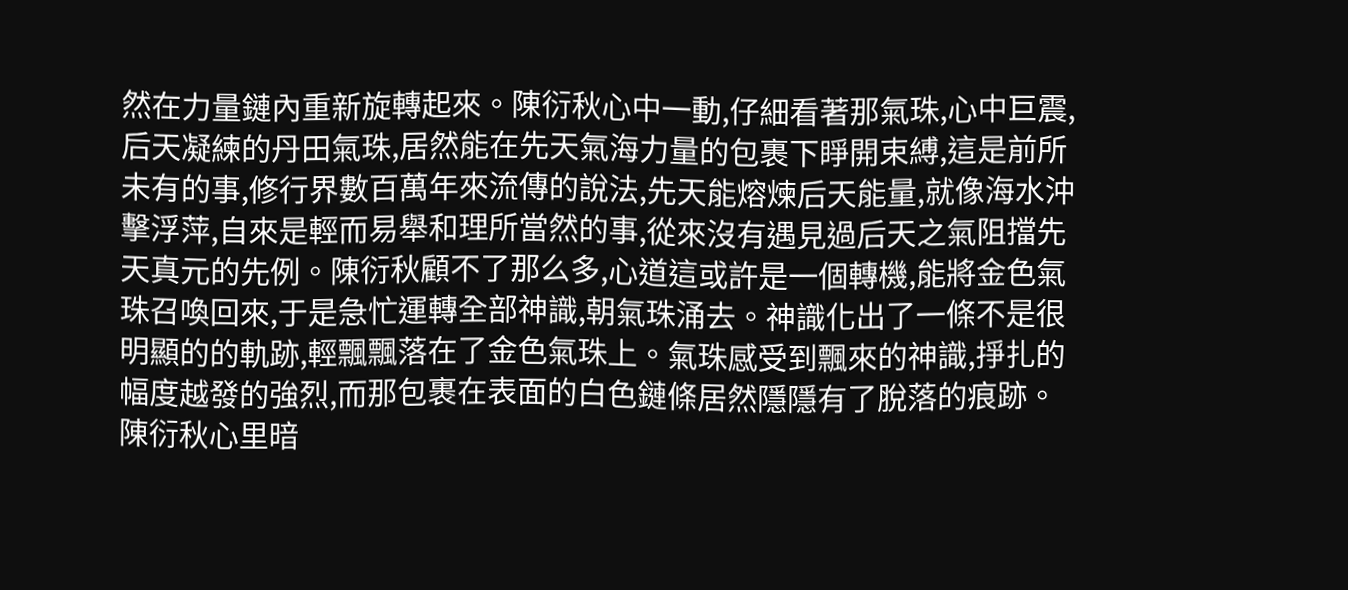然在力量鏈內重新旋轉起來。陳衍秋心中一動,仔細看著那氣珠,心中巨震,后天凝練的丹田氣珠,居然能在先天氣海力量的包裹下睜開束縛,這是前所未有的事,修行界數百萬年來流傳的說法,先天能熔煉后天能量,就像海水沖擊浮萍,自來是輕而易舉和理所當然的事,從來沒有遇見過后天之氣阻擋先天真元的先例。陳衍秋顧不了那么多,心道這或許是一個轉機,能將金色氣珠召喚回來,于是急忙運轉全部神識,朝氣珠涌去。神識化出了一條不是很明顯的的軌跡,輕飄飄落在了金色氣珠上。氣珠感受到飄來的神識,掙扎的幅度越發的強烈,而那包裹在表面的白色鏈條居然隱隱有了脫落的痕跡。
陳衍秋心里暗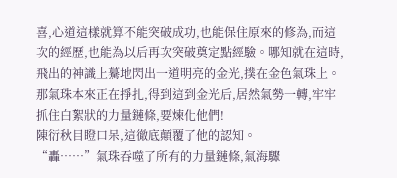喜,心道這樣就算不能突破成功,也能保住原來的修為,而這次的經歷,也能為以后再次突破奠定點經驗。哪知就在這時,飛出的神識上驀地閃出一道明亮的金光,撲在金色氣珠上。那氣珠本來正在掙扎,得到這到金光后,居然氣勢一轉,牢牢抓住白絮狀的力量鏈條,要煉化他們!
陳衍秋目瞪口呆,這徹底顛覆了他的認知。
“轟……”氣珠吞噬了所有的力量鏈條,氣海驟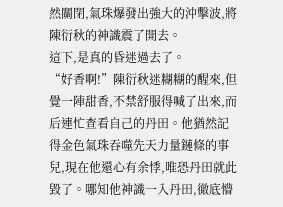然關閉,氣珠爆發出強大的沖擊波,將陳衍秋的神識震了開去。
這下,是真的昏迷過去了。
“好香啊!”陳衍秋迷糊糊的醒來,但覺一陣甜香,不禁舒服得喊了出來,而后連忙查看自己的丹田。他猶然記得金色氣珠吞噬先天力量鏈條的事兒,現在他還心有余悸,唯恐丹田就此毀了。哪知他神識一入丹田,徹底懵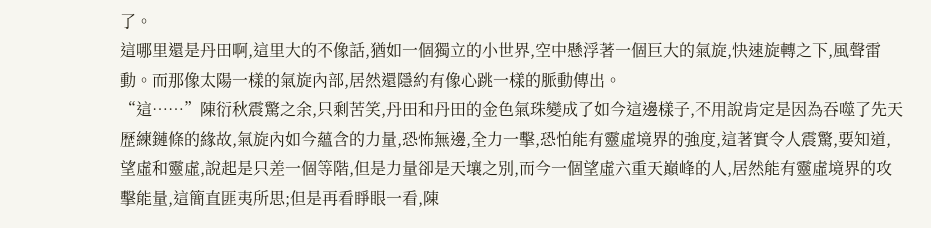了。
這哪里還是丹田啊,這里大的不像話,猶如一個獨立的小世界,空中懸浮著一個巨大的氣旋,快速旋轉之下,風聲雷動。而那像太陽一樣的氣旋內部,居然還隱約有像心跳一樣的脈動傳出。
“這……”陳衍秋震驚之余,只剩苦笑,丹田和丹田的金色氣珠變成了如今這邊樣子,不用說肯定是因為吞噬了先天歷練鏈條的緣故,氣旋內如今蘊含的力量,恐怖無邊,全力一擊,恐怕能有靈虛境界的強度,這著實令人震驚,要知道,望虛和靈虛,說起是只差一個等階,但是力量卻是天壤之別,而今一個望虛六重天巔峰的人,居然能有靈虛境界的攻擊能量,這簡直匪夷所思;但是再看睜眼一看,陳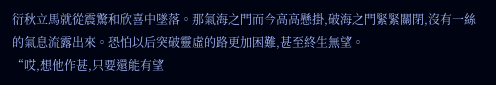衍秋立馬就從震驚和欣喜中墜落。那氣海之門而今高高懸掛,破海之門緊緊關閉,沒有一絲的氣息流露出來。恐怕以后突破靈虛的路更加困難,甚至終生無望。
“哎,想他作甚,只要還能有望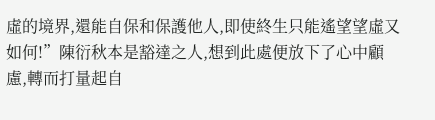虛的境界,還能自保和保護他人,即使終生只能遙望望虛又如何!”陳衍秋本是豁達之人,想到此處便放下了心中顧慮,轉而打量起自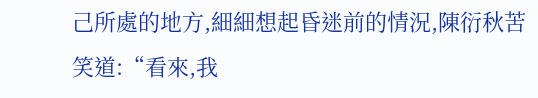己所處的地方,細細想起昏迷前的情況,陳衍秋苦笑道:“看來,我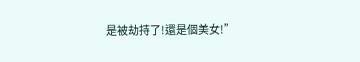是被劫持了!還是個美女!”